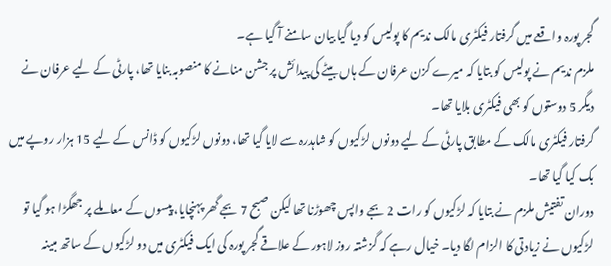گجر پورہ واقعے میں گرفتار فیکٹری مالک ندیم کا پولیس کو دیا گیا بیان سامنے آ گیا ہے۔
ملزم ندیم نے پولیس کو بتایا کہ میرے کزن عرفان کے ہاں بیٹے کی پیدائش پر جشن منانے کا منصوبہ بنایا تھا، پارٹی کے لیے عرفان نے دیگر 5 دوستوں کو بھی فیکٹری بلایا تھا۔
گرفتار فیکٹری مالک کے مطابق پارٹی کے لیے دونوں لڑکیوں کو شاہدرہ سے لایا گیا تھا، دونوں لڑکیوں کو ڈانس کے لیے 15 ہزار روپے میں بک کیا گیا تھا۔
دوران تفتیش ملزم نے بتایا کہ لڑکیوں کو رات 2 بجے واپس چھوڑنا تھا لیکن صبح 7 بجے گھر پہنچایا، پیسوں کے معاملے پر جھگڑا ہو گیا تو لڑکیوں نے زیادتی کا الزام لگا دیا۔ خیال رہے کہ گزشتہ روز لاہور کے علاقے گجر پورہ کی ایک فیکٹری میں دو لڑکیوں کے ساتھ مبینہ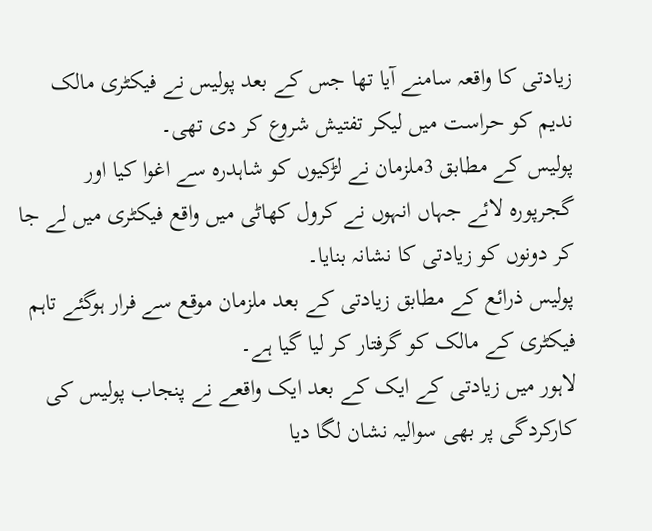زیادتی کا واقعہ سامنے آیا تھا جس کے بعد پولیس نے فیکٹری مالک ندیم کو حراست میں لیکر تفتیش شروع کر دی تھی۔
پولیس کے مطابق 3ملزمان نے لڑکیوں کو شاہدرہ سے اغوا کیا اور گجرپورہ لائے جہاں انہوں نے کرول کھاٹی میں واقع فیکٹری میں لے جا کر دونوں کو زیادتی کا نشانہ بنایا۔
پولیس ذرائع کے مطابق زیادتی کے بعد ملزمان موقع سے فرار ہوگئے تاہم فیکٹری کے مالک کو گرفتار کر لیا گیا ہے۔
لاہور میں زیادتی کے ایک کے بعد ایک واقعے نے پنجاب پولیس کی کارکردگی پر بھی سوالیہ نشان لگا دیا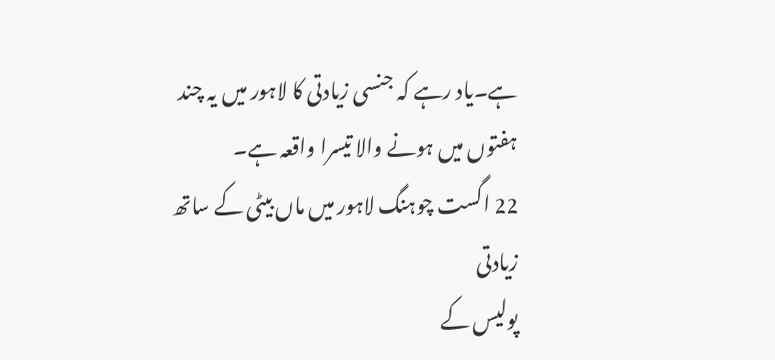ہے۔یاد رہے کہ جنسی زیادتی کا لاہور میں یہ چند ہفتوں میں ہونے والا تیسرا واقعہ ہے۔
22 اگست چوہنگ لاہور میں ماں بیٹی کے ساتھ زیادتی
پولیس کے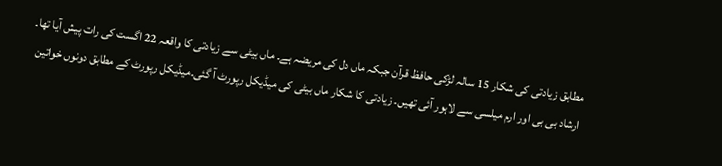مطابق زیادتی کی شکار 15 سالہ لڑکی حافظ قرآن جبکہ ماں دل کی مریضہ ہے۔ ماں بیٹی سے زیادتی کا واقعہ 22 اگست کی رات پیش آیا تھا۔ ارشاد بی بی اور ارم میلسی سے لاہور آئی تھیں۔ زیادتی کا شکار ماں بیٹی کی میڈیکل رپورٹ آ گئی۔میڈیکل رپورٹ کے مطابق دونوں خواتین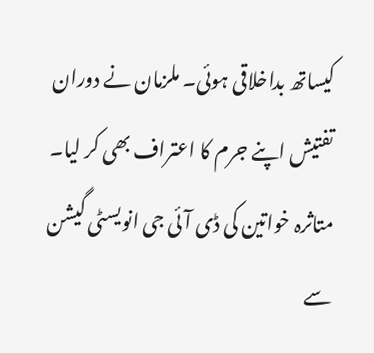کیساتھ بداخلاقی ہوئی۔ ملزمان نے دوران تفتیش اپنے جرم کا اعتراف بھی کر لیا۔ متاثرہ خواتین کی ڈی آئی جی انویسٹی گیشن سے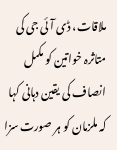ملاقات، ڈی آئی جی کی متاثرہ خواتین کو مکمل انصاف کی یقین دہانی کہا کہ ملزمان کو ہر صورت سزا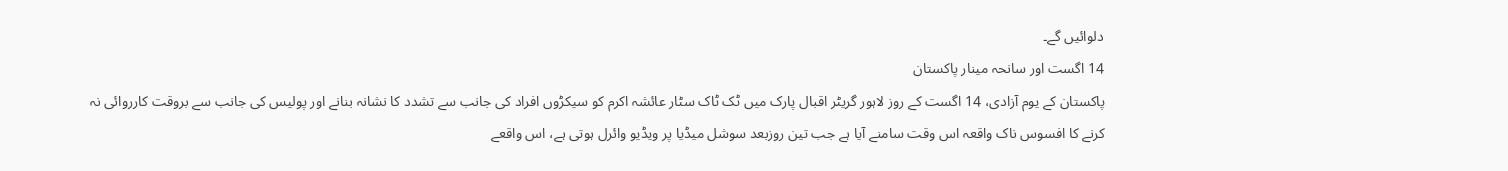دلوائیں گے۔
14 اگست اور سانحہ مینار پاکستان
پاکستان کے یوم آزادی، 14 اگست کے روز لاہور گریٹر اقبال پارک میں ٹک ٹاک سٹار عائشہ اکرم کو سیکڑوں افراد کی جانب سے تشدد کا نشانہ بنانے اور پولیس کی جانب سے بروقت کارروائی نہ کرنے کا افسوس ناک واقعہ اس وقت سامنے آیا ہے جب تین روزبعد سوشل میڈیا پر ویڈیو وائرل ہوتی ہے، اس واقعے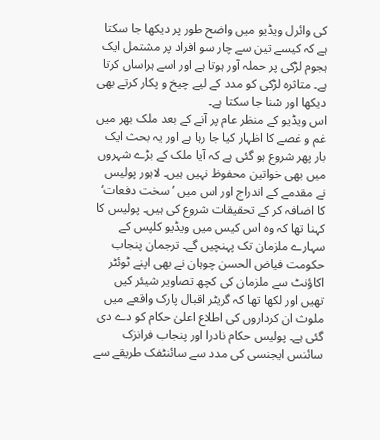کی وائرل ویڈیو میں واضح طور پر دیکھا جا سکتا ہے کہ کیسے تین سے چار سو افراد پر مشتمل ایک ہجوم لڑکی پر حملہ آور ہوتا ہے اور اسے ہراساں کرتا ہے۔ متاثرہ لڑکی کو مدد کے لیے چیخ و پکار کرتے بھی دیکھا اور سْنا جا سکتا ہے۔
اس ویڈیو کے منظر عام پر آنے کے بعد ملک بھر میں غم و غصے کا اظہار کیا جا رہا ہے اور یہ بحث ایک بار پھر شروع ہو گئی ہے کہ آیا ملک کے بڑے شہروں میں بھی خواتین محفوظ نہیں ہیں۔ لاہور پولیس نے مقدمے کے اندراج اور اس میں ’سخت دفعات‘ کا اضافہ کر کے تحقیقات شروع کی ہیں۔ پولیس کا کہنا تھا کہ وہ اس کیس میں ویڈیو کلپس کے سہارے ملزمان تک پہنچیں گے۔ ترجمان پنجاب حکومت فیاض الحسن چوہان نے بھی اپنے ٹوئٹر اکاؤنٹ سے ملزمان کی کچھ تصاویر شیئر کیں تھیں اور لکھا تھا کہ گریٹر اقبال پارک واقعے میں ملوث ان کرداروں کی اطلاع اعلیٰ حکام کو دے دی گئی ہے۔ پولیس حکام نادرا اور پنجاب فرانزک سائنس ایجنسی کی مدد سے سائنٹفک طریقے سے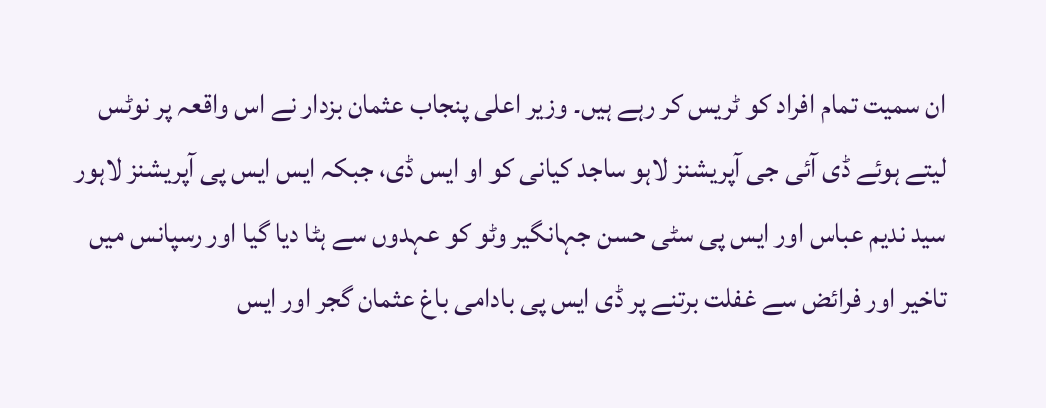ان سمیت تمام افراد کو ٹریس کر رہے ہیں۔ وزیر اعلی پنجاب عثمان بزدار نے اس واقعہ پر نوٹس لیتے ہوئے ڈی آئی جی آپریشنز لاہو ساجد کیانی کو او ایس ڈی، جبکہ ایس ایس پی آپریشنز لاہور سید ندیم عباس اور ایس پی سٹی حسن جہانگیر وٹو کو عہدوں سے ہٹا دیا گیا اور رسپانس میں تاخیر اور فرائض سے غفلت برتنے پر ڈی ایس پی بادامی باغ عثمان گجر اور ایس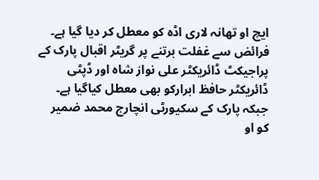ایچ او تھانہ لاری اڈہ کو معطل کر دیا گیا ہے۔ فرائض سے غفلت برتنے پر گریٹر اقبال پارک کے پراجیکٹ ڈائریکٹر علی نواز شاہ اور ڈپٹی ڈائریکٹر حافظ ابرارکو بھی معطل کیاگیا ہے۔ جبکہ پارک کے سکیورٹی انچارج محمد ضمیر کو او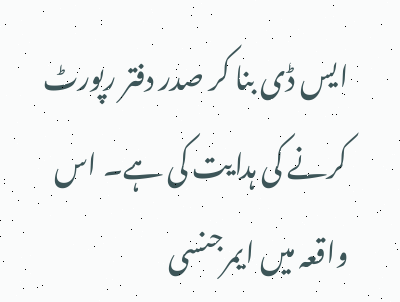ایس ڈی بنا کر صدر دفتر رپورٹ کرنے کی ہدایت کی ہے۔ اس واقعہ میں ایمرجنسی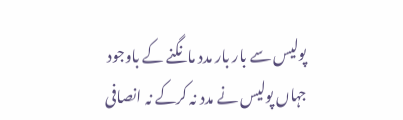پولیس سے بار بار مدد مانگنے کے باوجود جہاں پولیس نے مدد نہ کرکے نہ انصافی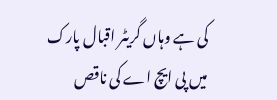کی ہے وہاں گریٹر اقبال پارک میں پی ایچ اے کی ناقص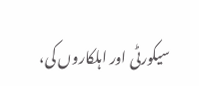سیکورٹی اور اہلکاروں کی،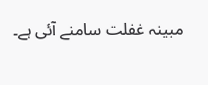مبینہ غفلت سامنے آئی ہے۔